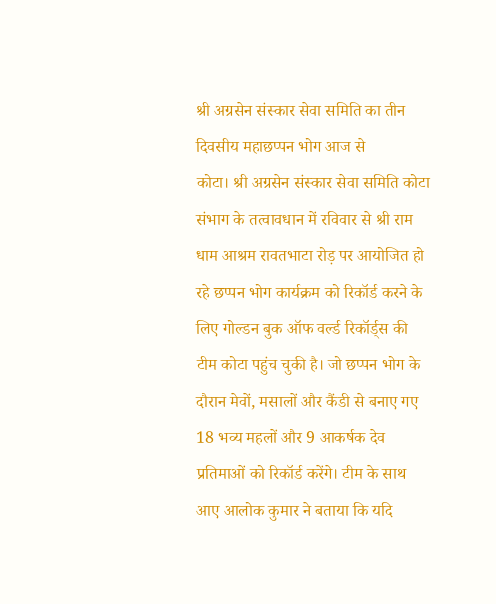श्री अग्रसेन संस्कार सेवा समिति का तीन दिवसीय महाछप्पन भोग आज से
कोटा। श्री अग्रसेन संस्कार सेवा समिति कोटा संभाग के तत्वावधान में रविवार से श्री राम धाम आश्रम रावतभाटा रोड़ पर आयोजित हो रहे छप्पन भोग कार्यक्रम को रिकॉर्ड करने के लिए गोल्डन बुक ऑफ वर्ल्ड रिकॉर्ड्स की टीम कोटा पहुंच चुकी है। जो छप्पन भोग के दौरान मेवों, मसालों और कैंडी से बनाए गए 18 भव्य महलों और 9 आकर्षक देव प्रतिमाओं को रिकॉर्ड करेंगे। टीम के साथ आए आलोक कुमार ने बताया कि यदि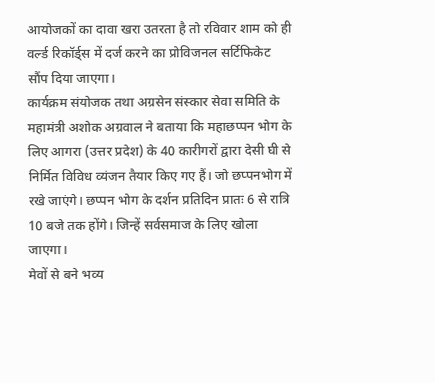आयोजकों का दावा खरा उतरता है तो रविवार शाम को ही वर्ल्ड रिकॉर्ड्स में दर्ज करने का प्रोविजनल सर्टिफिकेट सौंप दिया जाएगा।
कार्यक्रम संयोजक तथा अग्रसेन संस्कार सेवा समिति के महामंत्री अशोक अग्रवाल ने बताया कि महाछप्पन भोग के लिए आगरा (उत्तर प्रदेश) के 40 कारीगरों द्वारा देसी घी से निर्मित विविध व्यंजन तैयार किए गए हैं। जो छप्पनभोग में रखे जाएंगे। छप्पन भोग के दर्शन प्रतिदिन प्रातः 6 से रात्रि 10 बजे तक होंगे। जिन्हें सर्वसमाज के लिए खोला जाएगा।
मेवों से बने भव्य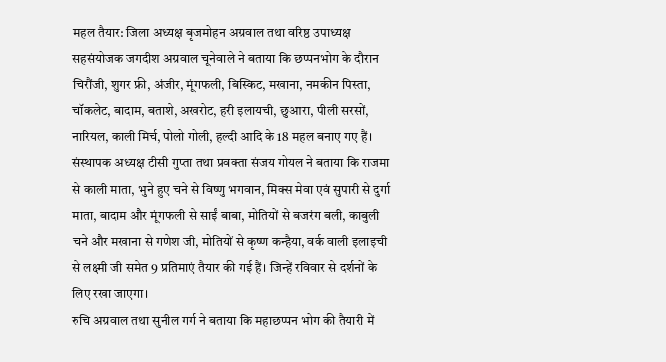महल तैयार: जिला अध्यक्ष बृजमोहन अग्रवाल तथा वरिष्ठ उपाध्यक्ष सहसंयोजक जगदीश अग्रवाल चूनेवाले ने बताया कि छप्पनभोग के दौरान चिरौंजी, शुगर फ्री, अंजीर, मूंगफली, बिस्किट, मखाना, नमकीन पिस्ता, चॉकलेट, बादाम, बताशे, अखरोट, हरी इलायची, छुआरा, पीली सरसों, नारियल, काली मिर्च, पोलो गोली, हल्दी आदि के 18 महल बनाए गए हैं।
संस्थापक अध्यक्ष टीसी गुप्ता तथा प्रवक्ता संजय गोयल ने बताया कि राजमा से काली माता, भुने हुए चने से विष्णु भगवान, मिक्स मेवा एवं सुपारी से दुर्गा माता, बादाम और मूंगफली से साईं बाबा, मोतियों से बजरंग बली, काबुली चने और मखाना से गणेश जी, मोतियों से कृष्ण कन्हैया, वर्क वाली इलाइची से लक्ष्मी जी समेत 9 प्रतिमाएं तैयार की गई हैं। जिन्हें रविवार से दर्शनों के लिए रखा जाएगा।
रुचि अग्रवाल तथा सुनील गर्ग ने बताया कि महाछप्पन भोग की तैयारी में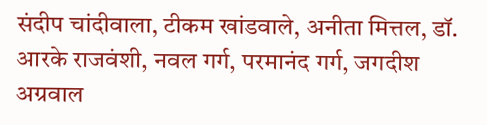संदीप चांदीवाला, टीकम खांडवाले, अनीता मित्तल, डॉ. आरके राजवंशी, नवल गर्ग, परमानंद गर्ग, जगदीश अग्रवाल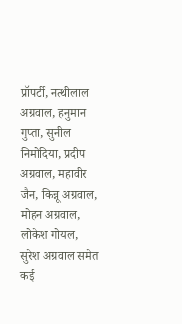प्रॉपर्टी, नत्थीलाल अग्रवाल, हनुमान गुप्ता, सुनील निमोदिया, प्रदीप अग्रवाल, महावीर जैन, किन्नू अग्रवाल, मोहन अग्रवाल, लोकेश गोयल, सुरेश अग्रवाल समेत कई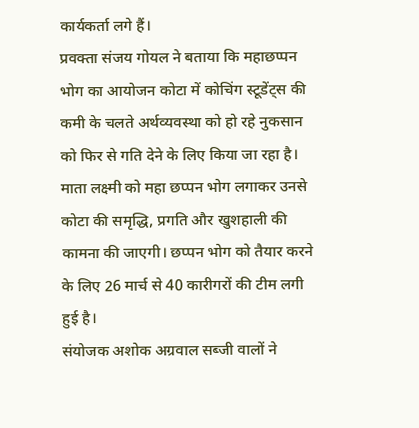कार्यकर्ता लगे हैं।
प्रवक्ता संजय गोयल ने बताया कि महाछप्पन भोग का आयोजन कोटा में कोचिंग स्टूडेंट्स की कमी के चलते अर्थव्यवस्था को हो रहे नुकसान को फिर से गति देने के लिए किया जा रहा है। माता लक्ष्मी को महा छप्पन भोग लगाकर उनसे कोटा की समृद्धि, प्रगति और खुशहाली की कामना की जाएगी। छप्पन भोग को तैयार करने के लिए 26 मार्च से 40 कारीगरों की टीम लगी हुई है।
संयोजक अशोक अग्रवाल सब्जी वालों ने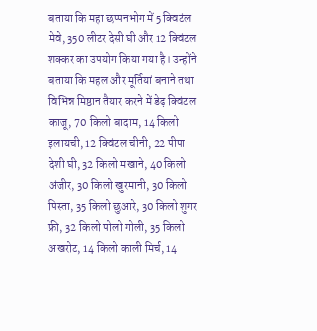बताया कि महा छप्पनभोग में 5 क्विटंल मेवे, 350 लीटर देसी घी और 12 क्विंटल शक्कर का उपयोग किया गया है। उन्होंने बताया कि महल और मूर्तियां बनाने तथा विभिन्न मिष्ठान तैयार करने में डेढ़ क्विंटल काजू, 70 किलो बादाम, 14 किलो इलायची, 12 क्विंटल चीनी, 22 पीपा देशी घी, 32 किलो मखाने, 40 किलो अंजीर, 30 किलो खुरमानी, 30 किलो पिस्ता, 35 किलो छुआरे, 30 किलो शुगर फ्री, 32 किलो पोलो गोली, 35 किलो अखरोट, 14 किलो काली मिर्च, 14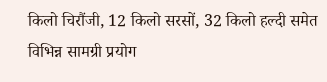किलो चिरौंजी, 12 किलो सरसों, 32 किलो हल्दी समेत विभिन्न सामग्री प्रयोग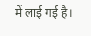में लाई गई है।